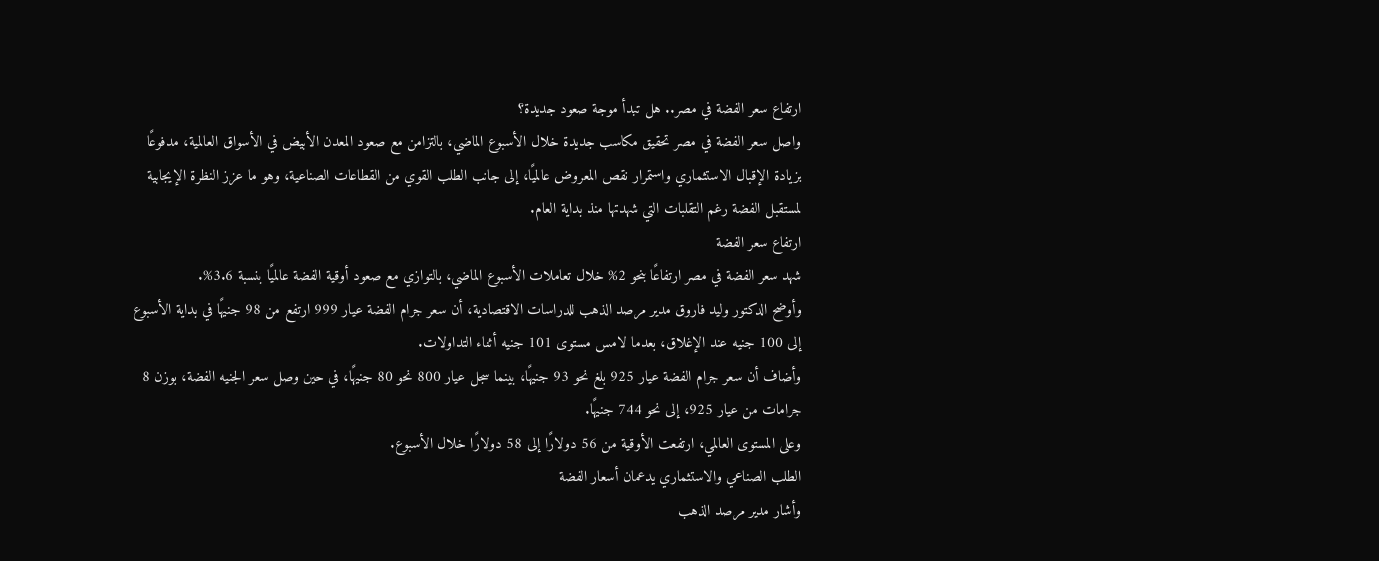ارتفاع سعر الفضة في مصر.. هل تبدأ موجة صعود جديدة؟
واصل سعر الفضة في مصر تحقيق مكاسب جديدة خلال الأسبوع الماضي، بالتزامن مع صعود المعدن الأبيض في الأسواق العالمية، مدفوعًا بزيادة الإقبال الاستثماري واستمرار نقص المعروض عالميًا، إلى جانب الطلب القوي من القطاعات الصناعية، وهو ما عزز النظرة الإيجابية لمستقبل الفضة رغم التقلبات التي شهدتها منذ بداية العام.
ارتفاع سعر الفضة
شهد سعر الفضة في مصر ارتفاعًا بنحو 2% خلال تعاملات الأسبوع الماضي، بالتوازي مع صعود أوقية الفضة عالميًا بنسبة 3.6%.
وأوضح الدكتور وليد فاروق مدير مرصد الذهب للدراسات الاقتصادية، أن سعر جرام الفضة عيار 999 ارتفع من 98 جنيهًا في بداية الأسبوع إلى 100 جنيه عند الإغلاق، بعدما لامس مستوى 101 جنيه أثناء التداولات.
وأضاف أن سعر جرام الفضة عيار 925 بلغ نحو 93 جنيهًا، بينما سجل عيار 800 نحو 80 جنيهًا، في حين وصل سعر الجنيه الفضة، بوزن 8 جرامات من عيار 925، إلى نحو 744 جنيهًا.
وعلى المستوى العالمي، ارتفعت الأوقية من 56 دولارًا إلى 58 دولارًا خلال الأسبوع.
الطلب الصناعي والاستثماري يدعمان أسعار الفضة
وأشار مدير مرصد الذهب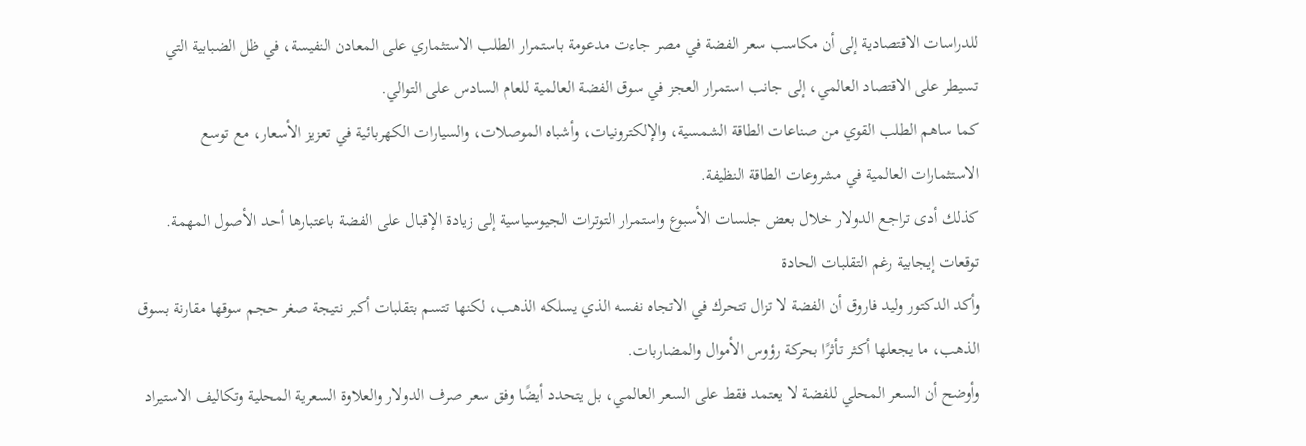للدراسات الاقتصادية إلى أن مكاسب سعر الفضة في مصر جاءت مدعومة باستمرار الطلب الاستثماري على المعادن النفيسة، في ظل الضبابية التي تسيطر على الاقتصاد العالمي، إلى جانب استمرار العجز في سوق الفضة العالمية للعام السادس على التوالي.
كما ساهم الطلب القوي من صناعات الطاقة الشمسية، والإلكترونيات، وأشباه الموصلات، والسيارات الكهربائية في تعزيز الأسعار، مع توسع الاستثمارات العالمية في مشروعات الطاقة النظيفة.
كذلك أدى تراجع الدولار خلال بعض جلسات الأسبوع واستمرار التوترات الجيوسياسية إلى زيادة الإقبال على الفضة باعتبارها أحد الأصول المهمة.
توقعات إيجابية رغم التقلبات الحادة
وأكد الدكتور وليد فاروق أن الفضة لا تزال تتحرك في الاتجاه نفسه الذي يسلكه الذهب، لكنها تتسم بتقلبات أكبر نتيجة صغر حجم سوقها مقارنة بسوق الذهب، ما يجعلها أكثر تأثرًا بحركة رؤوس الأموال والمضاربات.
وأوضح أن السعر المحلي للفضة لا يعتمد فقط على السعر العالمي، بل يتحدد أيضًا وفق سعر صرف الدولار والعلاوة السعرية المحلية وتكاليف الاستيراد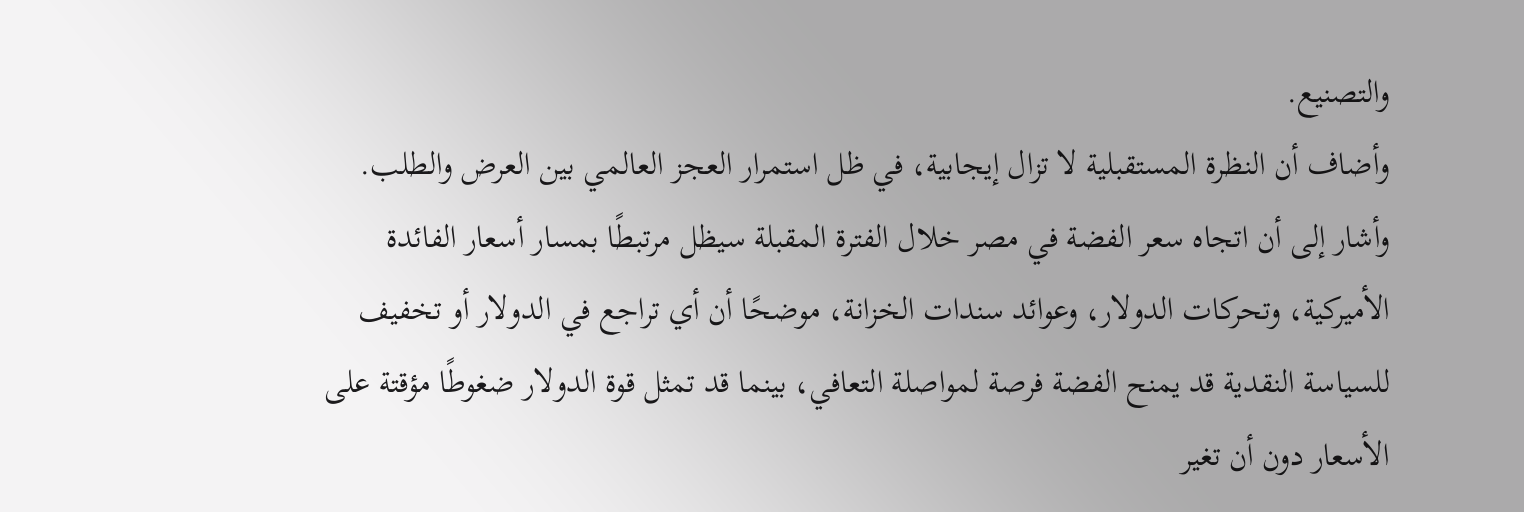والتصنيع.
وأضاف أن النظرة المستقبلية لا تزال إيجابية، في ظل استمرار العجز العالمي بين العرض والطلب.
وأشار إلى أن اتجاه سعر الفضة في مصر خلال الفترة المقبلة سيظل مرتبطًا بمسار أسعار الفائدة الأميركية، وتحركات الدولار، وعوائد سندات الخزانة، موضحًا أن أي تراجع في الدولار أو تخفيف للسياسة النقدية قد يمنح الفضة فرصة لمواصلة التعافي، بينما قد تمثل قوة الدولار ضغوطًا مؤقتة على الأسعار دون أن تغير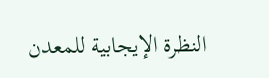النظرة الإيجابية للمعدن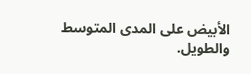الأبيض على المدى المتوسط والطويل.